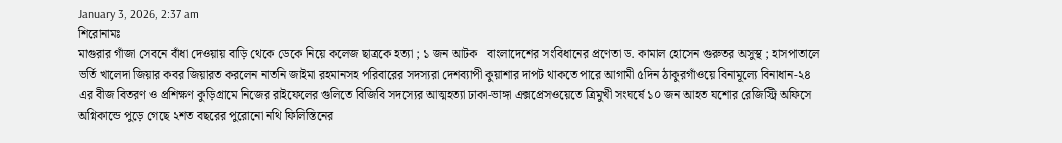January 3, 2026, 2:37 am
শিরোনামঃ
মাগুরার গাঁজা সেবনে বাঁধা দেওয়ায় বাড়ি থেকে ডেকে নিয়ে কলেজ ছাত্রকে হত্যা ; ১ জন আটক   বাংলাদেশের সংবিধানের প্রণেতা ড. কামাল হোসেন গুরুতর অসুস্থ ; হাসপাতালে ভর্তি খালেদা জিয়ার কবর জিয়ারত করলেন নাতনি জাইমা রহমানসহ পরিবারের সদস্যরা দেশব্যাপী কুয়াশার দাপট থাকতে পারে আগামী ৫দিন ঠাকুরগাঁওয়ে বিনামূল্যে বিনাধান-২৪ এর বীজ বিতরণ ও প্রশিক্ষণ কু‌ড়িগ্রা‌মে নিজের রাইফেলের গুলি‌তে বি‌জি‌বি সদস্যের আত্মহত‌্যা ঢাকা-ভাঙ্গা এক্সপ্রেসওয়েতে ত্রিমুখী সংঘর্ষে ১০ জন আহত যশোর রেজিস্ট্রি অফিসে অগ্নিকান্ডে পুড়ে গেছে ২শত বছরের পুরোনো নথি ফিলিস্তিনের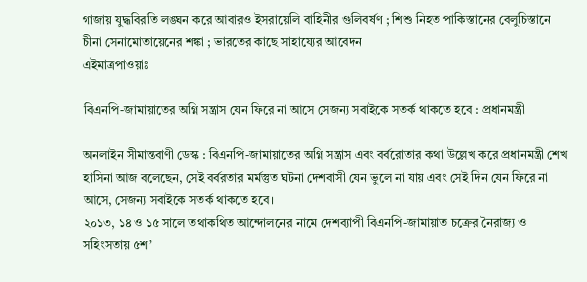গাজায় যুদ্ধবিরতি লঙ্ঘন করে আবারও ইসরায়েলি বাহিনীর গুলিবর্ষণ ; শিশু নিহত পাকিস্তানের বেলুচিস্তানে চীনা সেনামোতায়েনের শঙ্কা ; ভারতের কাছে সাহায্যের আবেদন
এইমাত্রপাওয়াঃ

বিএনপি-জামায়াতের অগ্নি সন্ত্রাস যেন ফিরে না আসে সেজন্য সবাইকে সতর্ক থাকতে হবে : প্রধানমন্ত্রী

অনলাইন সীমান্তবাণী ডেস্ক : বিএনপি-জামায়াতের অগ্নি সন্ত্রাস এবং বর্বরোতার কথা উল্লেখ করে প্রধানমন্ত্রী শেখ হাসিনা আজ বলেছেন, সেই বর্বরতার মর্মস্তুত ঘটনা দেশবাসী যেন ভুলে না যায় এবং সেই দিন যেন ফিরে না আসে, সেজন্য সবাইকে সতর্ক থাকতে হবে।
২০১৩, ১৪ ও ১৫ সালে তথাকথিত আন্দোলনের নামে দেশব্যাপী বিএনপি-জামায়াত চক্রের নৈরাজ্য ও সহিংসতায় ৫শ’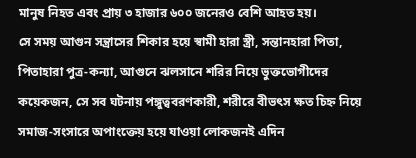মানুষ নিহত এবং প্রায় ৩ হাজার ৬০০ জনেরও বেশি আহত হয়।
সে সময় আগুন সন্ত্রাসের শিকার হয়ে স্বামী হারা স্ত্রী, সন্তানহারা পিতা, পিতাহারা পুত্র-কন্যা, আগুনে ঝলসানে শরির নিয়ে ভুক্তভোগীদের কয়েকজন, সে সব ঘটনায় পঙ্গুত্ববরণকারী, শরীরে বীভৎস ক্ষত চিহ্ন নিয়ে সমাজ-সংসারে অপাংক্তেয় হয়ে যাওয়া লোকজনই এদিন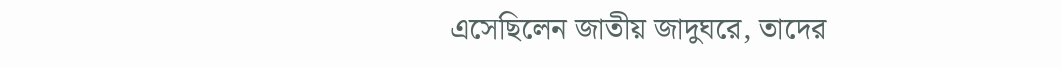এসেছিলেন জাতীয় জাদুঘরে, তাদের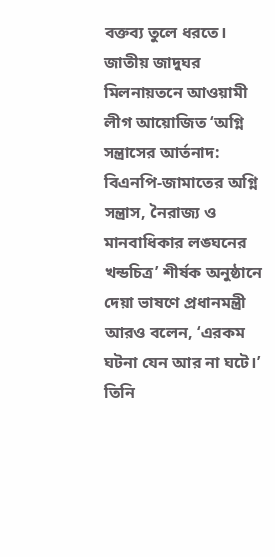বক্তব্য তুলে ধরতে।
জাতীয় জাদুঘর মিলনায়তনে আওয়ামী লীগ আয়োজিত ‘অগ্নি সন্ত্রাসের আর্তনাদ: বিএনপি-জামাতের অগ্নি সন্ত্রাস, নৈরাজ্য ও মানবাধিকার লঙ্ঘনের খন্ডচিত্র’ শীর্ষক অনুষ্ঠানে দেয়া ভাষণে প্রধানমন্ত্রী আরও বলেন, ‘এরকম ঘটনা যেন আর না ঘটে।’
তিনি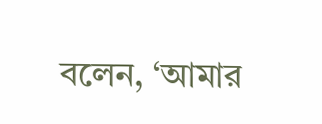বলেন, ‘আমার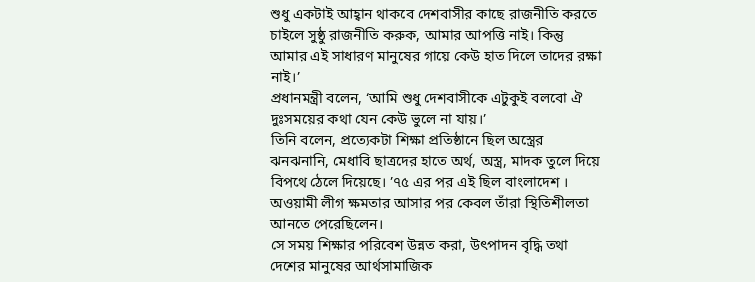শুধু একটাই আহ্বান থাকবে দেশবাসীর কাছে রাজনীতি করতে চাইলে সুষ্ঠু রাজনীতি করুক, আমার আপত্তি নাই। কিন্তু আমার এই সাধারণ মানুষের গায়ে কেউ হাত দিলে তাদের রক্ষা নাই।’
প্রধানমন্ত্রী বলেন, ‘আমি শুধু দেশবাসীকে এটুকুই বলবো ঐ দুঃসময়ের কথা যেন কেউ ভুলে না যায়।’
তিনি বলেন, প্রত্যেকটা শিক্ষা প্রতিষ্ঠানে ছিল অস্ত্রের ঝনঝনানি, মেধাবি ছাত্রদের হাতে অর্থ, অস্ত্র, মাদক তুলে দিয়ে বিপথে ঠেলে দিয়েছে। ’৭৫ এর পর এই ছিল বাংলাদেশ । অওয়ামী লীগ ক্ষমতার আসার পর কেবল তাঁরা স্থিতিশীলতা আনতে পেরেছিলেন।
সে সময় শিক্ষার পরিবেশ উন্নত করা, উৎপাদন বৃদ্ধি তথা দেশের মানুষের আর্থসামাজিক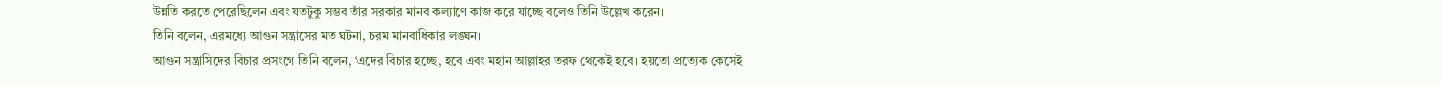উন্নতি করতে পেরেছিলেন এবং যতটুকু সম্ভব তাঁর সরকার মানব কল্যাণে কাজ করে যাচ্ছে বলেও তিনি উল্লেখ করেন।
তিনি বলেন, এরমধ্যে আগুন সন্ত্রাসের মত ঘটনা, চরম মানবাধিকার লঙ্ঘন।
আগুন সন্ত্রাসিদের বিচার প্রসংগে তিনি বলেন, ‘এদের বিচার হচ্ছে, হবে এবং মহান আল্লাহর তরফ থেকেই হবে। হয়তো প্রত্যেক কেসেই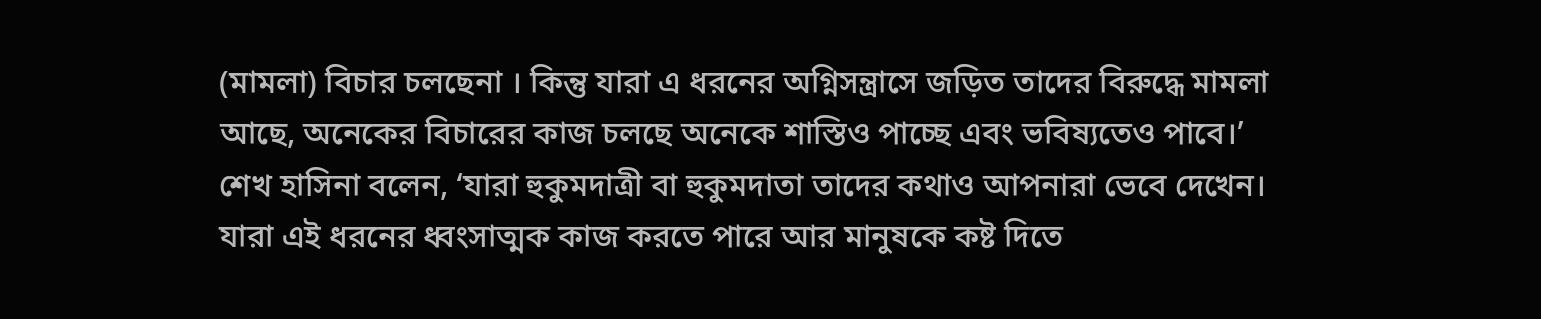(মামলা) বিচার চলছেনা । কিন্তু যারা এ ধরনের অগ্নিসন্ত্রাসে জড়িত তাদের বিরুদ্ধে মামলা আছে, অনেকের বিচারের কাজ চলছে অনেকে শাস্তিও পাচ্ছে এবং ভবিষ্যতেও পাবে।’
শেখ হাসিনা বলেন, ‘যারা হুকুমদাত্রী বা হুকুমদাতা তাদের কথাও আপনারা ভেবে দেখেন। যারা এই ধরনের ধ্বংসাত্মক কাজ করতে পারে আর মানুষকে কষ্ট দিতে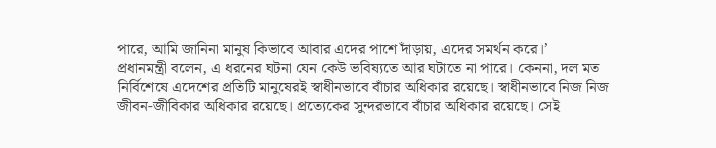পারে, আমি জানিনা মানুষ কিভাবে আবার এদের পাশে দাঁড়ায়, এদের সমর্থন করে।’
প্রধানমন্ত্রী বলেন, এ ধরনের ঘটনা যেন কেউ ভবিষ্যতে আর ঘটাতে না পারে। কেননা, দল মত নির্বিশেষে এদেশের প্রতিটি মানুষেরই স্বাধীনভাবে বাঁচার অধিকার রয়েছে। স্বাধীনভাবে নিজ নিজ জীবন-জীবিকার অধিকার রয়েছে। প্রত্যেকের সুন্দরভাবে বাঁচার অধিকার রয়েছে। সেই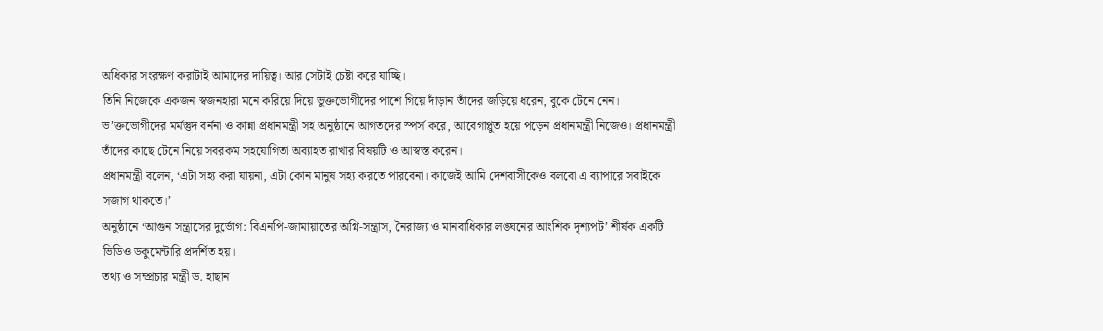অধিকার সংরক্ষণ করাটাই আমাদের দায়িত্ব। আর সেটাই চেষ্টা করে যাচ্ছি।
তিনি নিজেকে একজন স্বজনহারা মনে করিয়ে দিয়ে ভুক্তভোগীদের পাশে গিয়ে দাঁড়ান তাঁদের জড়িয়ে ধরেন, বুকে টেনে নেন। ভ’ক্তভোগীদের মর্মস্তুদ বর্ননা ও কান্না প্রধানমন্ত্রী সহ অনুষ্ঠানে আগতদের স্পর্স করে, আবেগাপ্লুত হয়ে পড়েন প্রধানমন্ত্রী নিজেও। প্রধানমন্ত্রী তাঁদের কাছে টেনে নিয়ে সবরকম সহযোগিতা অব্যাহত রাখার বিষয়টি ও আস্বস্ত করেন।
প্রধানমন্ত্রী বলেন, ‘এটা সহ্য করা যায়না, এটা কোন মানুষ সহ্য করতে পারবেনা। কাজেই আমি দেশবাসীকেও বলবো এ ব্যাপারে সবাইকে সজাগ থাকতে।’
অনুষ্ঠানে ‘আগুন সন্ত্রাসের দুর্ভোগ: বিএনপি-জামায়াতের অগ্নি-সন্ত্রাস, নৈরাজ্য ও মানবাধিকার লঙ্ঘনের আংশিক দৃশ্যপট’ শীর্ষক একটি ভিডিও ডকুমেন্টারি প্রদর্শিত হয়।
তথ্য ও সম্প্রচার মন্ত্রী ড. হাছান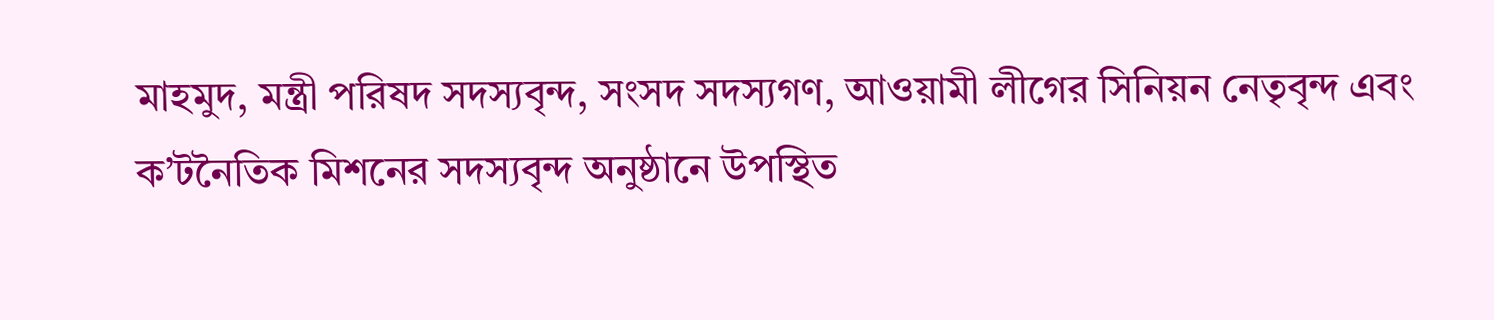মাহমুদ, মন্ত্রী পরিষদ সদস্যবৃন্দ, সংসদ সদস্যগণ, আওয়ামী লীগের সিনিয়ন নেতৃবৃন্দ এবং ক’টনৈতিক মিশনের সদস্যবৃন্দ অনুষ্ঠানে উপস্থিত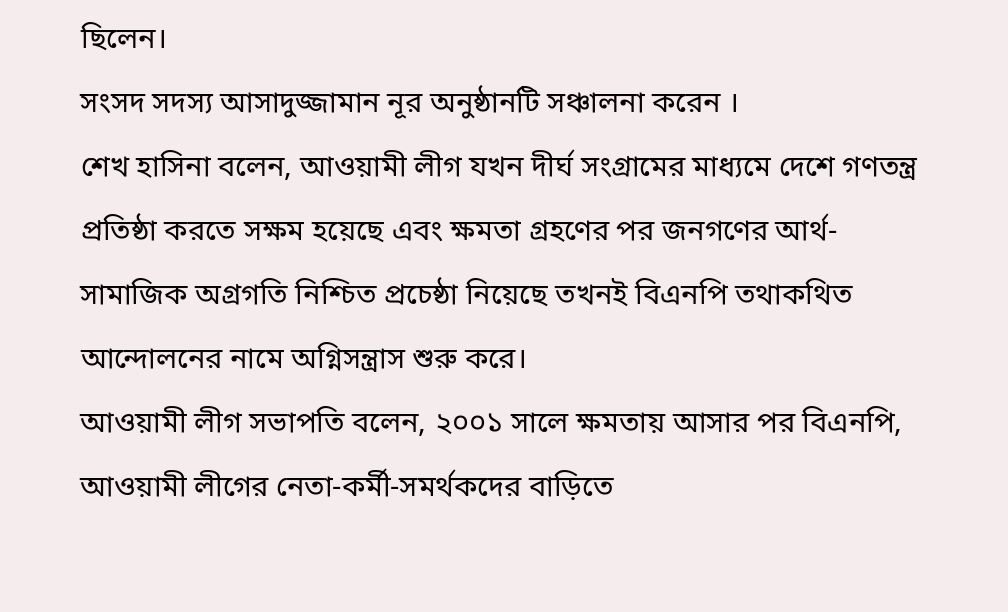ছিলেন।
সংসদ সদস্য আসাদুজ্জামান নূর অনুষ্ঠানটি সঞ্চালনা করেন ।
শেখ হাসিনা বলেন, আওয়ামী লীগ যখন দীর্ঘ সংগ্রামের মাধ্যমে দেশে গণতন্ত্র প্রতিষ্ঠা করতে সক্ষম হয়েছে এবং ক্ষমতা গ্রহণের পর জনগণের আর্থ-সামাজিক অগ্রগতি নিশ্চিত প্রচেষ্ঠা নিয়েছে তখনই বিএনপি তথাকথিত আন্দোলনের নামে অগ্নিসন্ত্রাস শুরু করে।
আওয়ামী লীগ সভাপতি বলেন, ২০০১ সালে ক্ষমতায় আসার পর বিএনপি, আওয়ামী লীগের নেতা-কর্মী-সমর্থকদের বাড়িতে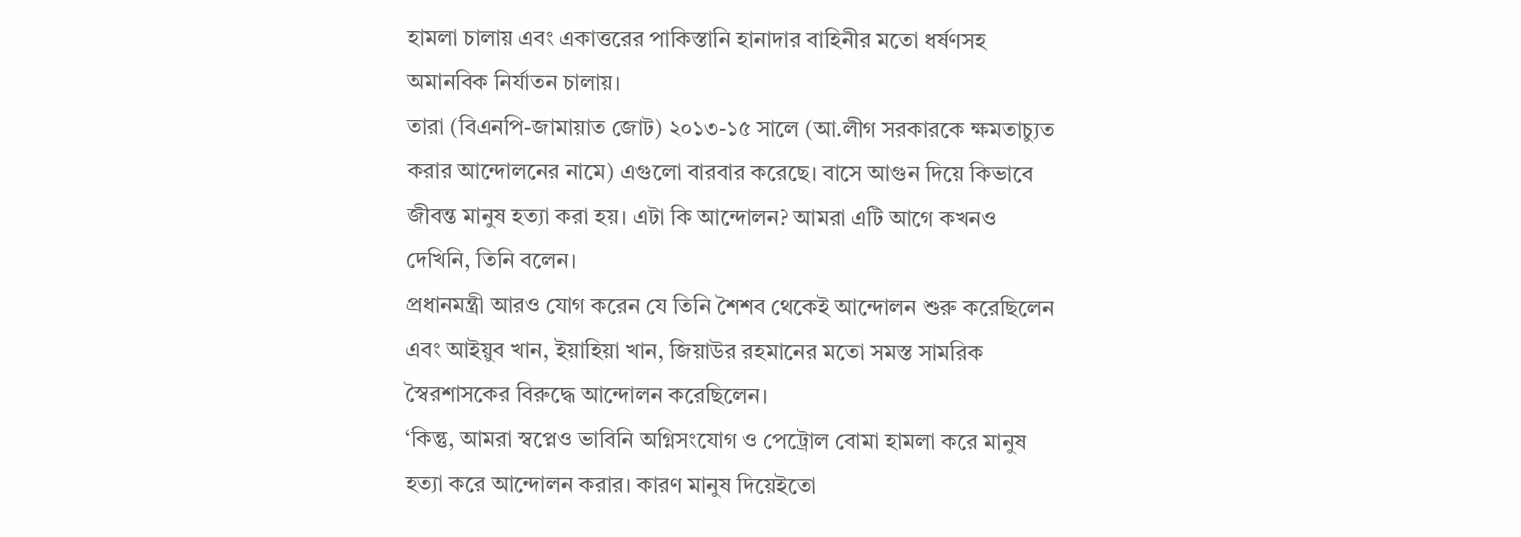হামলা চালায় এবং একাত্তরের পাকিস্তানি হানাদার বাহিনীর মতো ধর্ষণসহ অমানবিক নির্যাতন চালায়।
তারা (বিএনপি-জামায়াত জোট) ২০১৩-১৫ সালে (আ.লীগ সরকারকে ক্ষমতাচ্যুত করার আন্দোলনের নামে) এগুলো বারবার করেছে। বাসে আগুন দিয়ে কিভাবে জীবন্ত মানুষ হত্যা করা হয়। এটা কি আন্দোলন? আমরা এটি আগে কখনও দেখিনি, তিনি বলেন।
প্রধানমন্ত্রী আরও যোগ করেন যে তিনি শৈশব থেকেই আন্দোলন শুরু করেছিলেন এবং আইয়ুব খান, ইয়াহিয়া খান, জিয়াউর রহমানের মতো সমস্ত সামরিক স্বৈরশাসকের বিরুদ্ধে আন্দোলন করেছিলেন।
‘কিন্তু, আমরা স্বপ্নেও ভাবিনি অগ্নিসংযোগ ও পেট্রোল বোমা হামলা করে মানুষ হত্যা করে আন্দোলন করার। কারণ মানুষ দিয়েইতো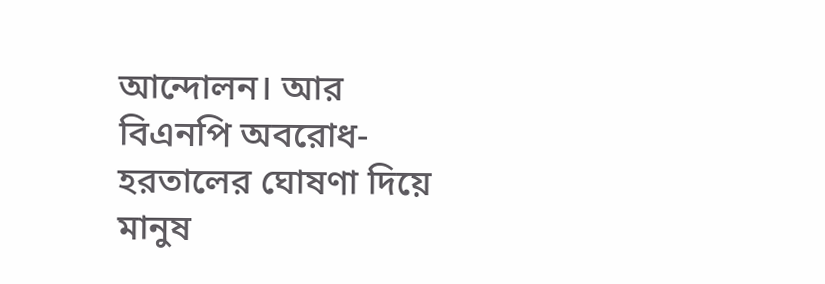আন্দোলন। আর বিএনপি অবরোধ-হরতালের ঘোষণা দিয়ে মানুষ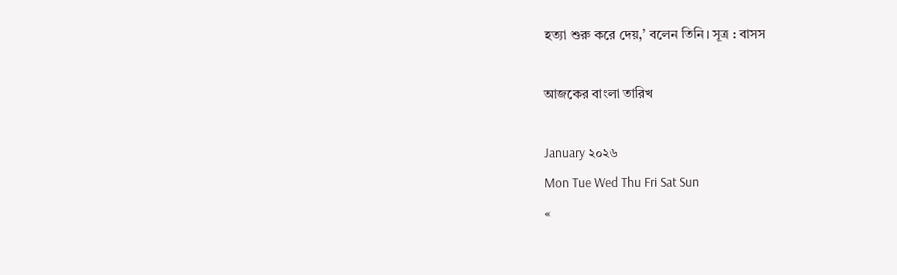হত্যা শুরু করে দেয়,’ বলেন তিনি। সূত্র : বাসস

আজকের বাংলা তারিখ

January ২০২৬
Mon Tue Wed Thu Fri Sat Sun
«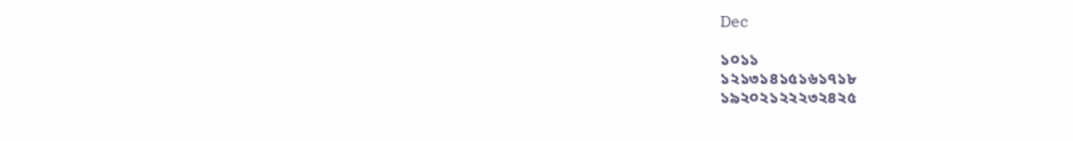Dec

১০১১
১২১৩১৪১৫১৬১৭১৮
১৯২০২১২২২৩২৪২৫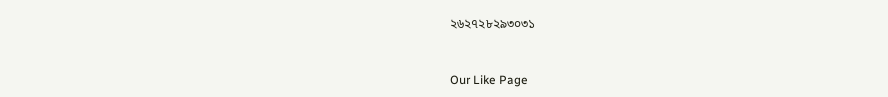২৬২৭২৮২৯৩০৩১


Our Like Page